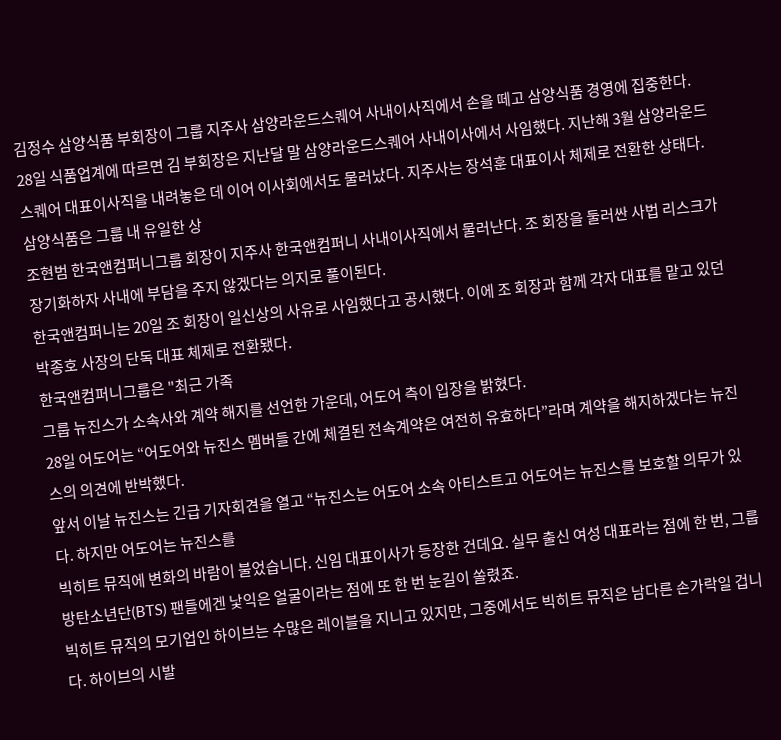김정수 삼양식품 부회장이 그룹 지주사 삼양라운드스퀘어 사내이사직에서 손을 떼고 삼양식품 경영에 집중한다.
28일 식품업계에 따르면 김 부회장은 지난달 말 삼양라운드스퀘어 사내이사에서 사임했다. 지난해 3월 삼양라운드스퀘어 대표이사직을 내려놓은 데 이어 이사회에서도 물러났다. 지주사는 장석훈 대표이사 체제로 전환한 상태다.
삼양식품은 그룹 내 유일한 상
조현범 한국앤컴퍼니그룹 회장이 지주사 한국앤컴퍼니 사내이사직에서 물러난다. 조 회장을 둘러싼 사법 리스크가 장기화하자 사내에 부담을 주지 않겠다는 의지로 풀이된다.
한국앤컴퍼니는 20일 조 회장이 일신상의 사유로 사임했다고 공시했다. 이에 조 회장과 함께 각자 대표를 맡고 있던 박종호 사장의 단독 대표 체제로 전환됐다.
한국앤컴퍼니그룹은 "최근 가족
그룹 뉴진스가 소속사와 계약 해지를 선언한 가운데, 어도어 측이 입장을 밝혔다.
28일 어도어는 “어도어와 뉴진스 멤버들 간에 체결된 전속계약은 여전히 유효하다”라며 계약을 해지하겠다는 뉴진스의 의견에 반박했다.
앞서 이날 뉴진스는 긴급 기자회견을 열고 “뉴진스는 어도어 소속 아티스트고 어도어는 뉴진스를 보호할 의무가 있다. 하지만 어도어는 뉴진스를
빅히트 뮤직에 변화의 바람이 불었습니다. 신임 대표이사가 등장한 건데요. 실무 출신 여성 대표라는 점에 한 번, 그룹 방탄소년단(BTS) 팬들에겐 낯익은 얼굴이라는 점에 또 한 번 눈길이 쏠렸죠.
빅히트 뮤직의 모기업인 하이브는 수많은 레이블을 지니고 있지만, 그중에서도 빅히트 뮤직은 남다른 손가락일 겁니다. 하이브의 시발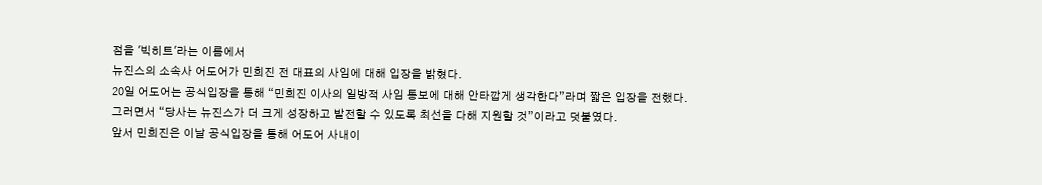점을 '빅히트'라는 이름에서
뉴진스의 소속사 어도어가 민희진 전 대표의 사임에 대해 입장을 밝혔다.
20일 어도어는 공식입장을 통해 “민희진 이사의 일방적 사임 통보에 대해 안타깝게 생각한다”라며 짧은 입장을 전했다.
그러면서 “당사는 뉴진스가 더 크게 성장하고 발전할 수 있도록 최선을 다해 지원할 것”이라고 덧붙였다.
앞서 민희진은 이날 공식입장을 통해 어도어 사내이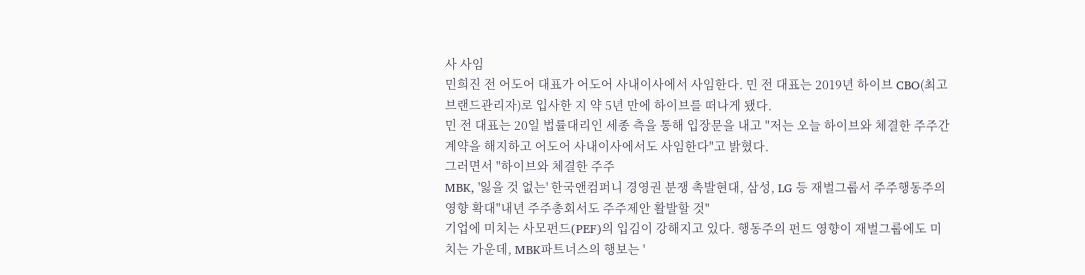사 사임
민희진 전 어도어 대표가 어도어 사내이사에서 사임한다. 민 전 대표는 2019년 하이브 CBO(최고브랜드관리자)로 입사한 지 약 5년 만에 하이브를 떠나게 됐다.
민 전 대표는 20일 법률대리인 세종 측을 통해 입장문을 내고 "저는 오늘 하이브와 체결한 주주간 계약을 해지하고 어도어 사내이사에서도 사임한다"고 밝혔다.
그러면서 "하이브와 체결한 주주
MBK, '잃을 것 없는' 한국앤컴퍼니 경영권 분쟁 촉발현대, 삼성, LG 등 재벌그룹서 주주행동주의 영향 확대"내년 주주총회서도 주주제안 활발할 것"
기업에 미치는 사모펀드(PEF)의 입김이 강해지고 있다. 행동주의 펀드 영향이 재벌그룹에도 미치는 가운데, MBK파트너스의 행보는 '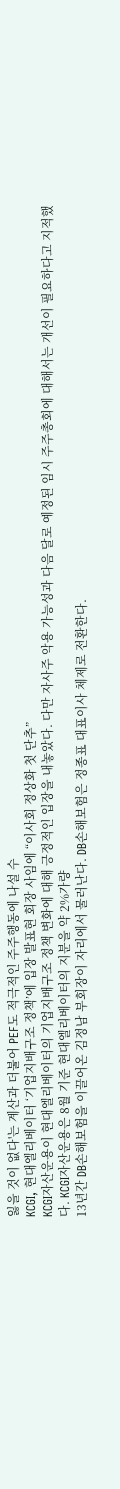잃을 것이 없다'는 계산과 더불어 PEF도 적극적인 주주행동에 나설 수
KCGI, 현대엘리베이터 ‘기업지배구조 정책’에 입장 발표현 회장 사임에 “이사회 정상화 첫 단추”
KCGI자산운용이 현대엘리베이터의 기업지배구조 정책 변화에 대해 긍정적인 입장을 내놓았다. 다만 자사주 악용 가능성과 다음 달로 예정된 임시 주주총회에 대해서는 개선이 필요하다고 지적했다. KCGI자산운용은 8월 기준 현대엘리베이터의 지분을 약 2%가량
13년간 DB손해보험을 이끌어온 김정남 부회장이 자리에서 물러난다. DB손해보험은 정종표 대표이사 체제로 전환한다.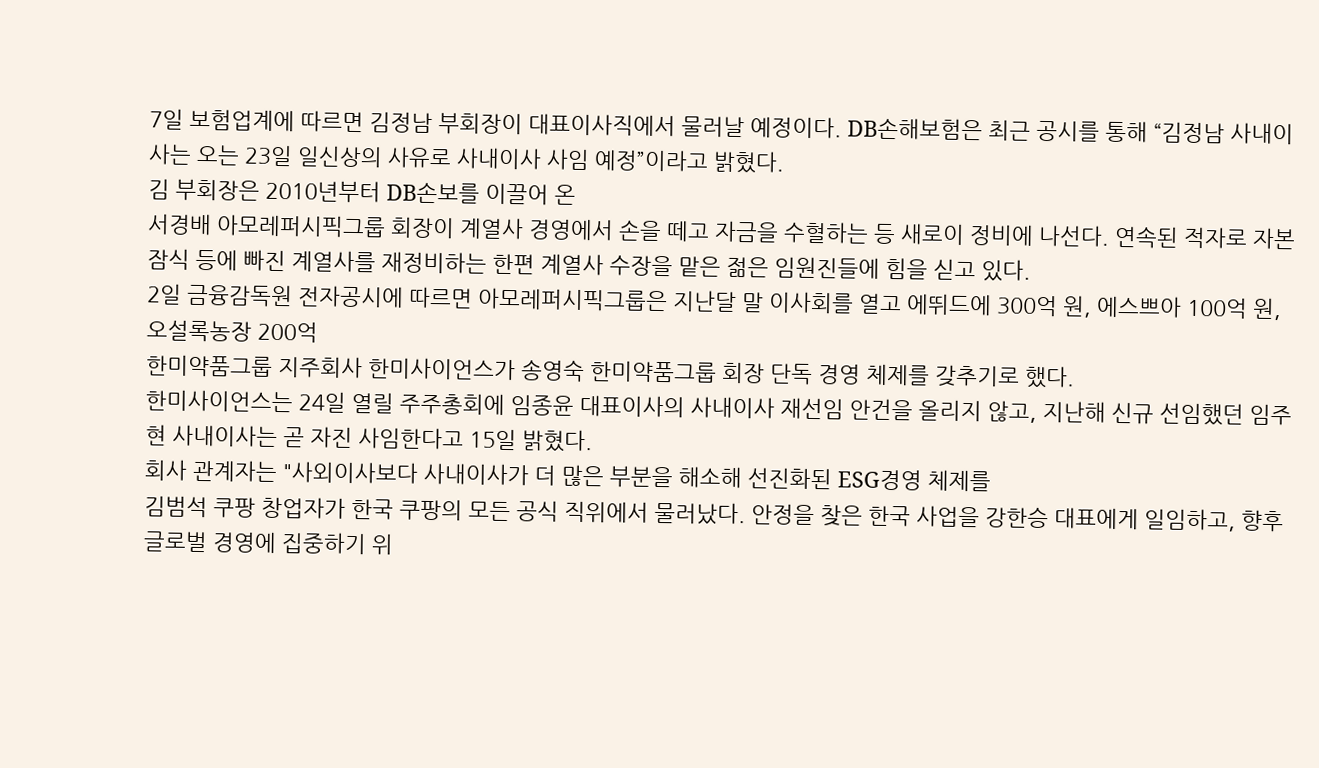7일 보험업계에 따르면 김정남 부회장이 대표이사직에서 물러날 예정이다. DB손해보험은 최근 공시를 통해 “김정남 사내이사는 오는 23일 일신상의 사유로 사내이사 사임 예정”이라고 밝혔다.
김 부회장은 2010년부터 DB손보를 이끌어 온
서경배 아모레퍼시픽그룹 회장이 계열사 경영에서 손을 떼고 자금을 수혈하는 등 새로이 정비에 나선다. 연속된 적자로 자본잠식 등에 빠진 계열사를 재정비하는 한편 계열사 수장을 맡은 젊은 임원진들에 힘을 싣고 있다.
2일 금융감독원 전자공시에 따르면 아모레퍼시픽그룹은 지난달 말 이사회를 열고 에뛰드에 300억 원, 에스쁘아 100억 원, 오설록농장 200억
한미약품그룹 지주회사 한미사이언스가 송영숙 한미약품그룹 회장 단독 경영 체제를 갖추기로 했다.
한미사이언스는 24일 열릴 주주총회에 임종윤 대표이사의 사내이사 재선임 안건을 올리지 않고, 지난해 신규 선임했던 임주현 사내이사는 곧 자진 사임한다고 15일 밝혔다.
회사 관계자는 "사외이사보다 사내이사가 더 많은 부분을 해소해 선진화된 ESG경영 체제를
김범석 쿠팡 창업자가 한국 쿠팡의 모든 공식 직위에서 물러났다. 안정을 찾은 한국 사업을 강한승 대표에게 일임하고, 향후 글로벌 경영에 집중하기 위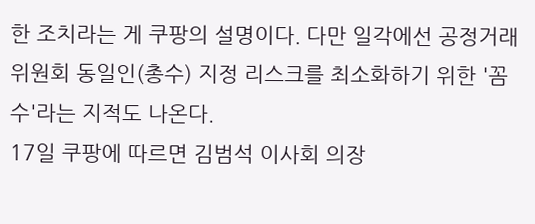한 조치라는 게 쿠팡의 설명이다. 다만 일각에선 공정거래위원회 동일인(총수) 지정 리스크를 최소화하기 위한 '꼼수'라는 지적도 나온다.
17일 쿠팡에 따르면 김범석 이사회 의장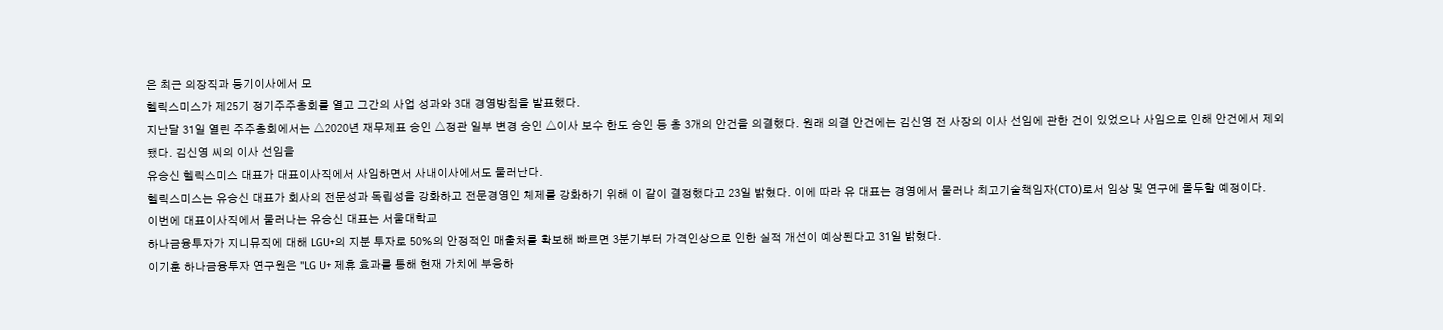은 최근 의장직과 등기이사에서 모
헬릭스미스가 제25기 정기주주총회를 열고 그간의 사업 성과와 3대 경영방침을 발표했다.
지난달 31일 열린 주주총회에서는 △2020년 재무제표 승인 △정관 일부 변경 승인 △이사 보수 한도 승인 등 총 3개의 안건을 의결했다. 원래 의결 안건에는 김신영 전 사장의 이사 선임에 관한 건이 있었으나 사임으로 인해 안건에서 제외됐다. 김신영 씨의 이사 선임을
유승신 헬릭스미스 대표가 대표이사직에서 사임하면서 사내이사에서도 물러난다.
헬릭스미스는 유승신 대표가 회사의 전문성과 독립성을 강화하고 전문경영인 체제를 강화하기 위해 이 같이 결정했다고 23일 밝혔다. 이에 따라 유 대표는 경영에서 물러나 최고기술책임자(CTO)로서 임상 및 연구에 몰두할 예정이다.
이번에 대표이사직에서 물러나는 유승신 대표는 서울대학교
하나금융투자가 지니뮤직에 대해 LGU+의 지분 투자로 50%의 안정적인 매출처를 확보해 빠르면 3분기부터 가격인상으로 인한 실적 개선이 예상된다고 31일 밝혔다.
이기훈 하나금융투자 연구원은 "LG U+ 제휴 효과를 통해 현재 가치에 부응하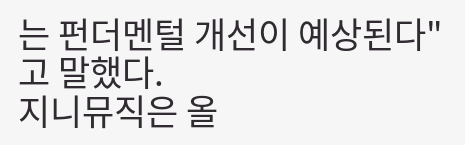는 펀더멘털 개선이 예상된다"고 말했다.
지니뮤직은 올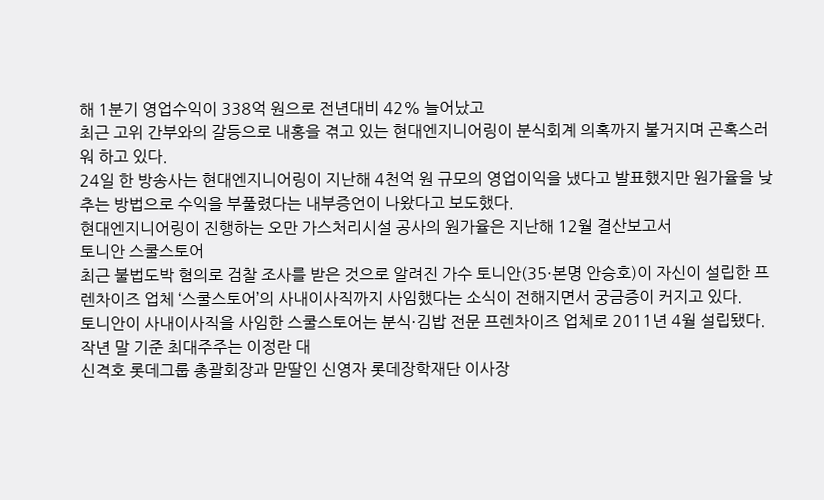해 1분기 영업수익이 338억 원으로 전년대비 42% 늘어났고
최근 고위 간부와의 갈등으로 내홍을 겪고 있는 현대엔지니어링이 분식회계 의혹까지 불거지며 곤혹스러워 하고 있다.
24일 한 방송사는 현대엔지니어링이 지난해 4천억 원 규모의 영업이익을 냈다고 발표했지만 원가율을 낮추는 방법으로 수익을 부풀렸다는 내부증언이 나왔다고 보도했다.
현대엔지니어링이 진행하는 오만 가스처리시설 공사의 원가율은 지난해 12월 결산보고서
토니안 스쿨스토어
최근 불법도박 혐의로 검찰 조사를 받은 것으로 알려진 가수 토니안(35·본명 안승호)이 자신이 설립한 프렌차이즈 업체 ‘스쿨스토어’의 사내이사직까지 사임했다는 소식이 전해지면서 궁금증이 커지고 있다.
토니안이 사내이사직을 사임한 스쿨스토어는 분식·김밥 전문 프렌차이즈 업체로 2011년 4월 설립됐다. 작년 말 기준 최대주주는 이정란 대
신격호 롯데그룹 총괄회장과 맏딸인 신영자 롯데장학재단 이사장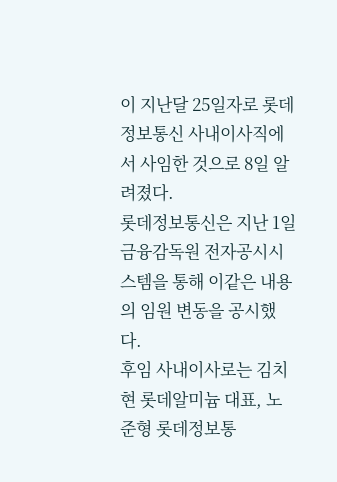이 지난달 25일자로 롯데정보통신 사내이사직에서 사임한 것으로 8일 알려졌다.
롯데정보통신은 지난 1일 금융감독원 전자공시시스템을 통해 이같은 내용의 임원 변동을 공시했다.
후임 사내이사로는 김치현 롯데알미늄 대표, 노준형 롯데정보통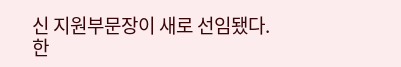신 지원부문장이 새로 선임됐다.
한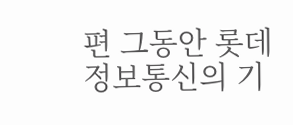편 그동안 롯데정보통신의 기